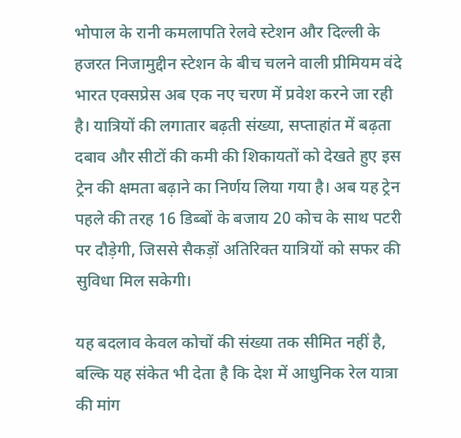भोपाल के रानी कमलापति रेलवे स्टेशन और दिल्ली के हजरत निजामुद्दीन स्टेशन के बीच चलने वाली प्रीमियम वंदे भारत एक्सप्रेस अब एक नए चरण में प्रवेश करने जा रही है। यात्रियों की लगातार बढ़ती संख्या, सप्ताहांत में बढ़ता दबाव और सीटों की कमी की शिकायतों को देखते हुए इस ट्रेन की क्षमता बढ़ाने का निर्णय लिया गया है। अब यह ट्रेन पहले की तरह 16 डिब्बों के बजाय 20 कोच के साथ पटरी पर दौड़ेगी, जिससे सैकड़ों अतिरिक्त यात्रियों को सफर की सुविधा मिल सकेगी।

यह बदलाव केवल कोचों की संख्या तक सीमित नहीं है, बल्कि यह संकेत भी देता है कि देश में आधुनिक रेल यात्रा की मांग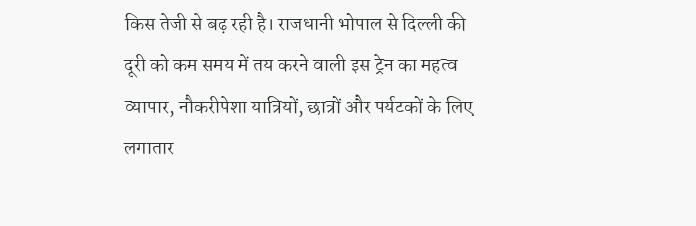किस तेजी से बढ़ रही है। राजधानी भोपाल से दिल्ली की दूरी को कम समय में तय करने वाली इस ट्रेन का महत्व व्यापार, नौकरीपेशा यात्रियों, छात्रों और पर्यटकों के लिए लगातार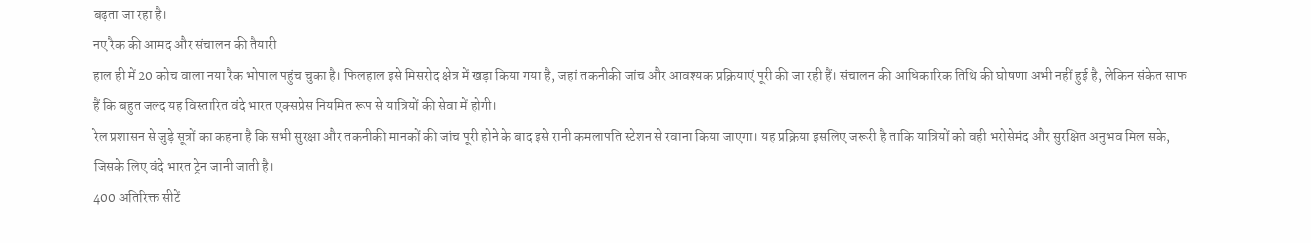बढ़ता जा रहा है।
नए रैक की आमद और संचालन की तैयारी
हाल ही में 20 कोच वाला नया रैक भोपाल पहुंच चुका है। फिलहाल इसे मिसरोद क्षेत्र में खड़ा किया गया है, जहां तकनीकी जांच और आवश्यक प्रक्रियाएं पूरी की जा रही हैं। संचालन की आधिकारिक तिथि की घोषणा अभी नहीं हुई है, लेकिन संकेत साफ हैं कि बहुत जल्द यह विस्तारित वंदे भारत एक्सप्रेस नियमित रूप से यात्रियों की सेवा में होगी।
रेल प्रशासन से जुड़े सूत्रों का कहना है कि सभी सुरक्षा और तकनीकी मानकों की जांच पूरी होने के बाद इसे रानी कमलापति स्टेशन से रवाना किया जाएगा। यह प्रक्रिया इसलिए जरूरी है ताकि यात्रियों को वही भरोसेमंद और सुरक्षित अनुभव मिल सके, जिसके लिए वंदे भारत ट्रेन जानी जाती है।
400 अतिरिक्त सीटें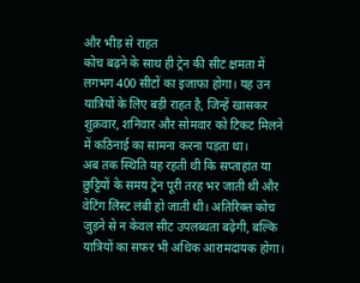और भीड़ से राहत
कोच बढ़ने के साथ ही ट्रेन की सीट क्षमता में लगभग 400 सीटों का इजाफा होगा। यह उन यात्रियों के लिए बड़ी राहत है, जिन्हें खासकर शुक्रवार, शनिवार और सोमवार को टिकट मिलने में कठिनाई का सामना करना पड़ता था।
अब तक स्थिति यह रहती थी कि सप्ताहांत या छुट्टियों के समय ट्रेन पूरी तरह भर जाती थी और वेटिंग लिस्ट लंबी हो जाती थी। अतिरिक्त कोच जुड़ने से न केवल सीट उपलब्धता बढ़ेगी, बल्कि यात्रियों का सफर भी अधिक आरामदायक होगा।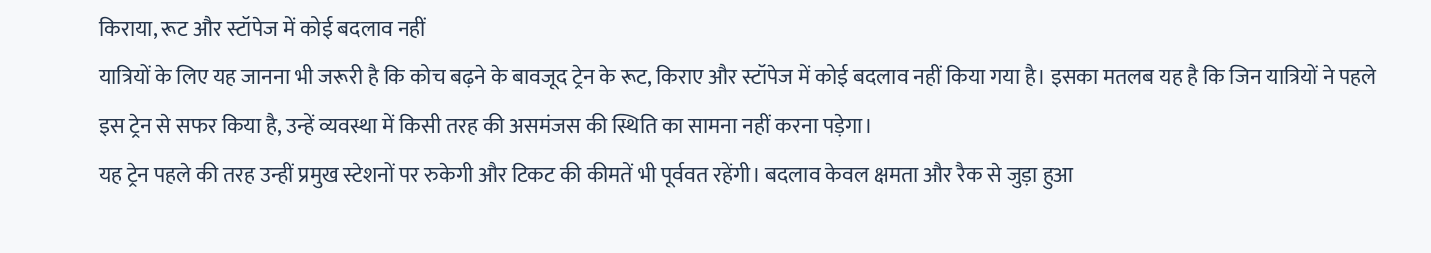किराया, रूट और स्टॉपेज में कोई बदलाव नहीं
यात्रियों के लिए यह जानना भी जरूरी है कि कोच बढ़ने के बावजूद ट्रेन के रूट, किराए और स्टॉपेज में कोई बदलाव नहीं किया गया है। इसका मतलब यह है कि जिन यात्रियों ने पहले इस ट्रेन से सफर किया है, उन्हें व्यवस्था में किसी तरह की असमंजस की स्थिति का सामना नहीं करना पड़ेगा।
यह ट्रेन पहले की तरह उन्हीं प्रमुख स्टेशनों पर रुकेगी और टिकट की कीमतें भी पूर्ववत रहेंगी। बदलाव केवल क्षमता और रैक से जुड़ा हुआ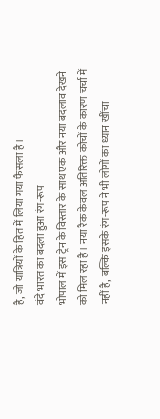है, जो यात्रियों के हित में लिया गया फैसला है।
वंदे भारत का बदला हुआ रंग-रूप
भोपाल में इस ट्रेन के विस्तार के साथ एक और नया बदलाव देखने को मिल रहा है। नया रैक केवल अतिरिक्त कोचों के कारण चर्चा में नहीं है, बल्कि इसके रंग-रूप ने भी लोगों का ध्यान खींचा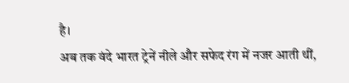है।
अब तक वंदे भारत ट्रेनें नीले और सफेद रंग में नजर आती थीं,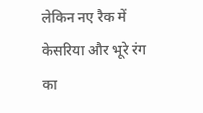लेकिन नए रैक में केसरिया और भूरे रंग का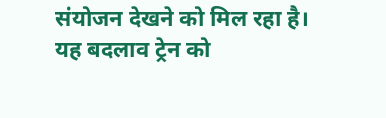संयोजन देखने को मिल रहा है। यह बदलाव ट्रेन को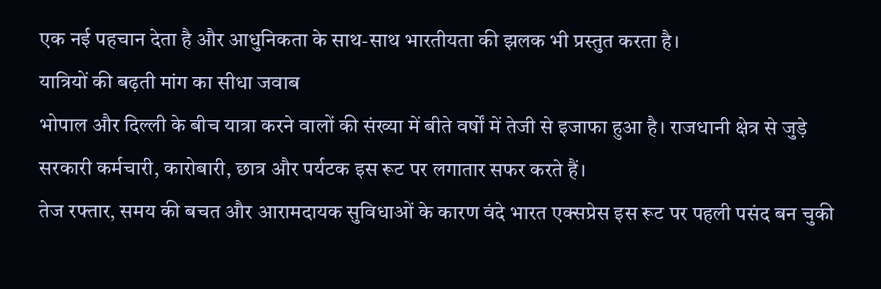एक नई पहचान देता है और आधुनिकता के साथ-साथ भारतीयता की झलक भी प्रस्तुत करता है।
यात्रियों की बढ़ती मांग का सीधा जवाब
भोपाल और दिल्ली के बीच यात्रा करने वालों की संख्या में बीते वर्षों में तेजी से इजाफा हुआ है। राजधानी क्षेत्र से जुड़े सरकारी कर्मचारी, कारोबारी, छात्र और पर्यटक इस रूट पर लगातार सफर करते हैं।
तेज रफ्तार, समय की बचत और आरामदायक सुविधाओं के कारण वंदे भारत एक्सप्रेस इस रूट पर पहली पसंद बन चुकी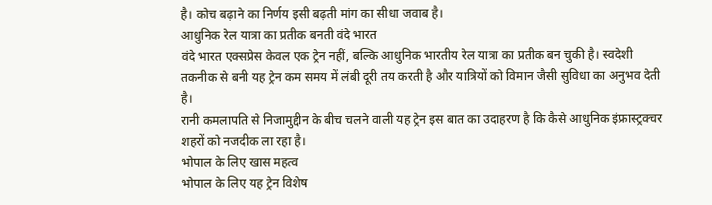है। कोच बढ़ाने का निर्णय इसी बढ़ती मांग का सीधा जवाब है।
आधुनिक रेल यात्रा का प्रतीक बनती वंदे भारत
वंदे भारत एक्सप्रेस केवल एक ट्रेन नहीं, बल्कि आधुनिक भारतीय रेल यात्रा का प्रतीक बन चुकी है। स्वदेशी तकनीक से बनी यह ट्रेन कम समय में लंबी दूरी तय करती है और यात्रियों को विमान जैसी सुविधा का अनुभव देती है।
रानी कमलापति से निजामुद्दीन के बीच चलने वाली यह ट्रेन इस बात का उदाहरण है कि कैसे आधुनिक इंफ्रास्ट्रक्चर शहरों को नजदीक ला रहा है।
भोपाल के लिए खास महत्व
भोपाल के लिए यह ट्रेन विशेष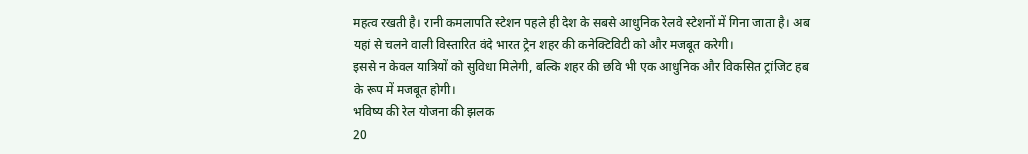महत्व रखती है। रानी कमलापति स्टेशन पहले ही देश के सबसे आधुनिक रेलवे स्टेशनों में गिना जाता है। अब यहां से चलने वाली विस्तारित वंदे भारत ट्रेन शहर की कनेक्टिविटी को और मजबूत करेगी।
इससे न केवल यात्रियों को सुविधा मिलेगी, बल्कि शहर की छवि भी एक आधुनिक और विकसित ट्रांजिट हब के रूप में मजबूत होगी।
भविष्य की रेल योजना की झलक
20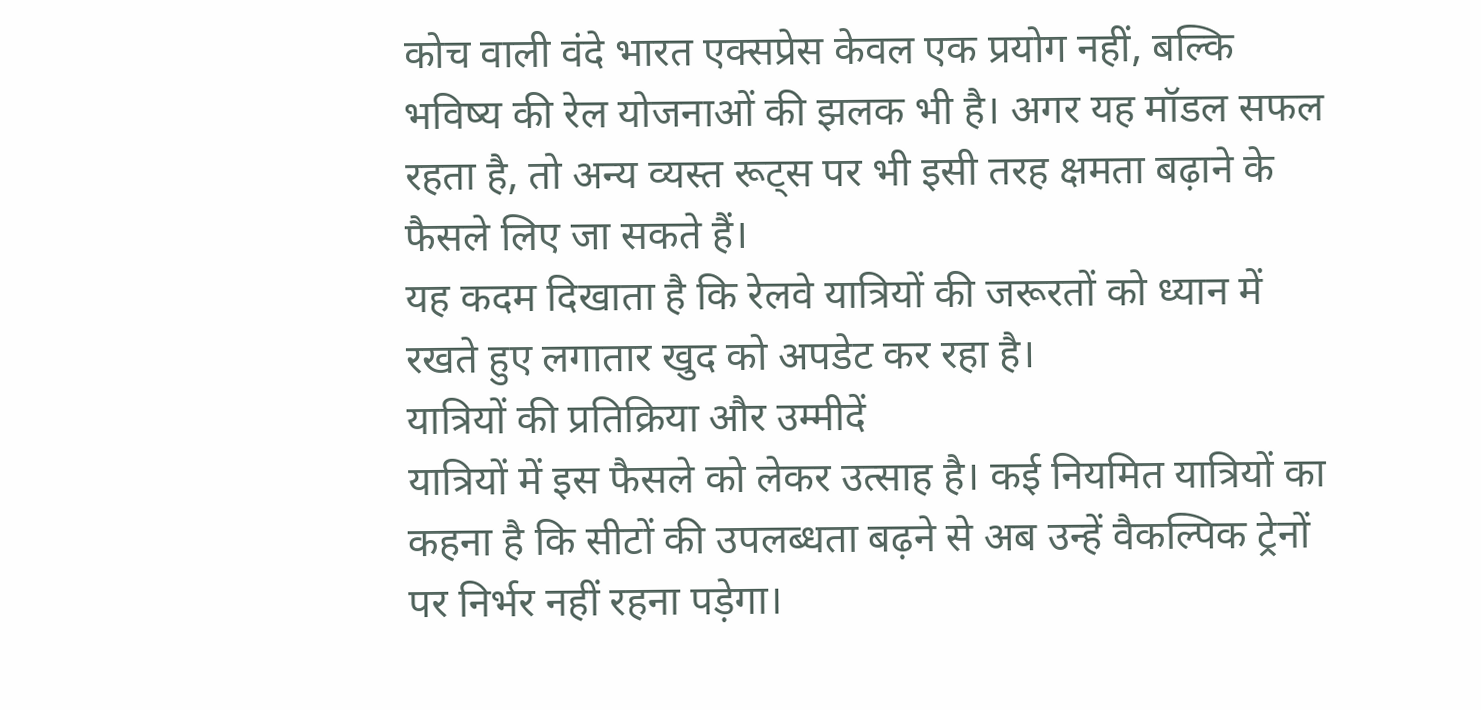कोच वाली वंदे भारत एक्सप्रेस केवल एक प्रयोग नहीं, बल्कि भविष्य की रेल योजनाओं की झलक भी है। अगर यह मॉडल सफल रहता है, तो अन्य व्यस्त रूट्स पर भी इसी तरह क्षमता बढ़ाने के फैसले लिए जा सकते हैं।
यह कदम दिखाता है कि रेलवे यात्रियों की जरूरतों को ध्यान में रखते हुए लगातार खुद को अपडेट कर रहा है।
यात्रियों की प्रतिक्रिया और उम्मीदें
यात्रियों में इस फैसले को लेकर उत्साह है। कई नियमित यात्रियों का कहना है कि सीटों की उपलब्धता बढ़ने से अब उन्हें वैकल्पिक ट्रेनों पर निर्भर नहीं रहना पड़ेगा।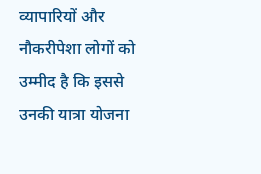व्यापारियों और नौकरीपेशा लोगों को उम्मीद है कि इससे उनकी यात्रा योजना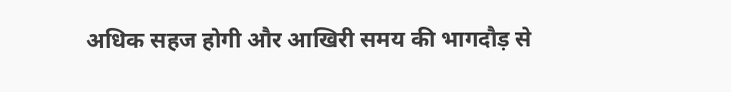अधिक सहज होगी और आखिरी समय की भागदौड़ से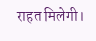राहत मिलेगी।